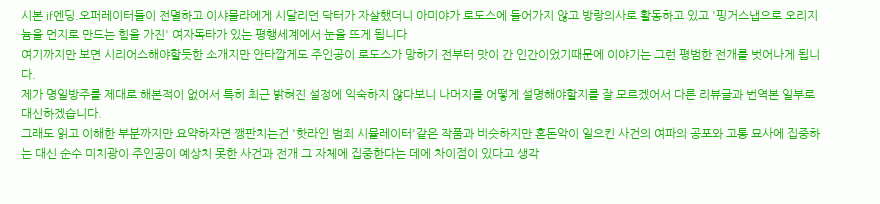시본 if엔딩.오퍼레이터들이 전멸하고 이샤믈라에게 시달리던 닥터가 자살했더니 아미야가 로도스에 들어가지 않고 방랑의사로 활동하고 있고 '핑거스냅으로 오리지늄을 먼지로 만드는 힘을 가진' 여자독타가 있는 평행세계에서 눈을 뜨게 됩니다
여기까지만 보면 시리어스해야할듯한 소개지만 안타깝게도 주인공이 로도스가 망하기 전부터 맛이 간 인간이었기때문에 이야기는 그런 평범한 전개를 벗어나게 됩니다.
제가 명일방주를 제대로 해본적이 없어서 특히 최근 밝혀진 설정에 익숙하지 않다보니 나머지를 어떻게 설명해야할지를 잘 모르겠어서 다른 리뷰글과 번역본 일부로 대신하겠습니다.
그래도 읽고 이해한 부분까지만 요약하자면 깽판치는건 '핫라인 범죄 시뮬레이터'같은 작품과 비슷하지만 혼돈악이 일으킨 사건의 여파의 공포와 고통 묘사에 집중하는 대신 순수 미치광이 주인공이 예상치 못한 사건과 전개 그 자체에 집중한다는 데에 차이점이 있다고 생각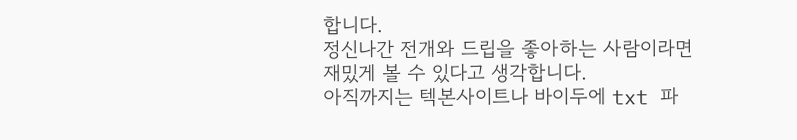합니다.
정신나간 전개와 드립을 좋아하는 사람이라면 재밌게 볼 수 있다고 생각합니다.
아직까지는 텍본사이트나 바이두에 txt 파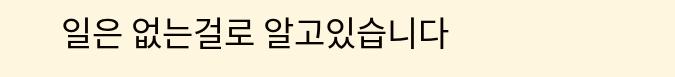일은 없는걸로 알고있습니다